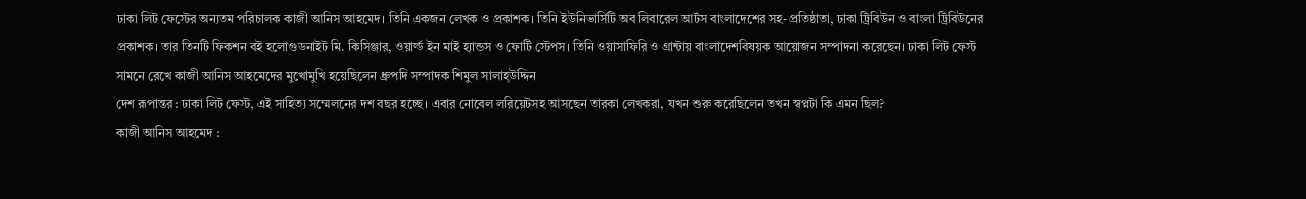ঢাকা লিট ফেস্টের অন্যতম পরিচালক কাজী আনিস আহমেদ। তিনি একজন লেখক ও প্রকাশক। তিনি ইউনিভার্সিটি অব লিবারেল আর্টস বাংলাদেশের সহ-প্রতিষ্ঠাতা, ঢাকা ট্রিবিউন ও বাংলা ট্রিবিউনের প্রকাশক। তার তিনটি ফিকশন বই হলোগুডনাইট মি. কিসিঞ্জার, ওয়ার্ল্ড ইন মাই হ্যান্ডস ও ফোর্টি স্টেপস। তিনি ওয়াসাফিরি ও গ্রান্টায় বাংলাদেশবিষয়ক আয়োজন সম্পাদনা করেছেন। ঢাকা লিট ফেস্ট সামনে রেখে কাজী আনিস আহমেদের মুখোমুখি হয়েছিলেন ধ্রুপদি সম্পাদক শিমুল সালাহ্উদ্দিন
দেশ রূপান্তর : ঢাকা লিট ফেস্ট, এই সাহিত্য সম্মেলনের দশ বছর হচ্ছে। এবার নোবেল লরিয়েটসহ আসছেন তারকা লেখকরা, যখন শুরু করেছিলেন তখন স্বপ্নটা কি এমন ছিল?
কাজী আনিস আহমেদ :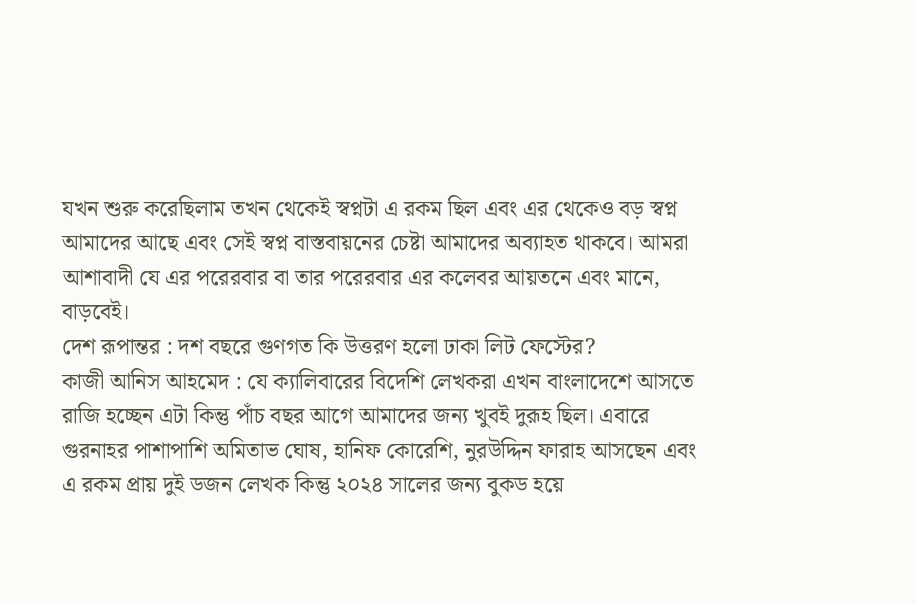যখন শুরু করেছিলাম তখন থেকেই স্বপ্নটা এ রকম ছিল এবং এর থেকেও বড় স্বপ্ন আমাদের আছে এবং সেই স্বপ্ন বাস্তবায়নের চেষ্টা আমাদের অব্যাহত থাকবে। আমরা আশাবাদী যে এর পরেরবার বা তার পরেরবার এর কলেবর আয়তনে এবং মানে, বাড়বেই।
দেশ রূপান্তর : দশ বছরে গুণগত কি উত্তরণ হলো ঢাকা লিট ফেস্টের?
কাজী আনিস আহমেদ : যে ক্যালিবারের বিদেশি লেখকরা এখন বাংলাদেশে আসতে রাজি হচ্ছেন এটা কিন্তু পাঁচ বছর আগে আমাদের জন্য খুবই দুরূহ ছিল। এবারে গুরনাহর পাশাপাশি অমিতাভ ঘোষ, হানিফ কোরেশি, নুরউদ্দিন ফারাহ আসছেন এবং এ রকম প্রায় দুই ডজন লেখক কিন্তু ২০২৪ সালের জন্য বুকড হয়ে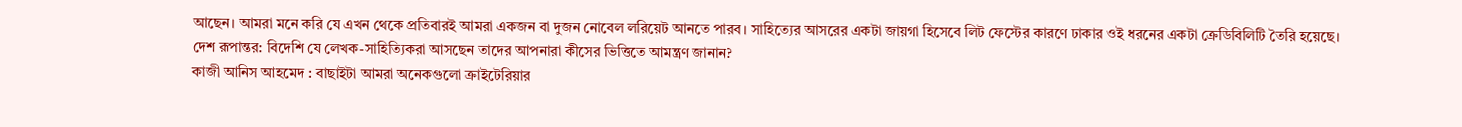আছেন। আমরা মনে করি যে এখন থেকে প্রতিবারই আমরা একজন বা দুজন নোবেল লরিয়েট আনতে পারব। সাহিত্যের আসরের একটা জায়গা হিসেবে লিট ফেস্টের কারণে ঢাকার ওই ধরনের একটা ক্রেডিবিলিটি তৈরি হয়েছে।
দেশ রূপান্তর: বিদেশি যে লেখক-সাহিত্যিকরা আসছেন তাদের আপনারা কীসের ভিত্তিতে আমন্ত্রণ জানান?
কাজী আনিস আহমেদ : বাছাইটা আমরা অনেকগুলো ক্রাইটেরিয়ার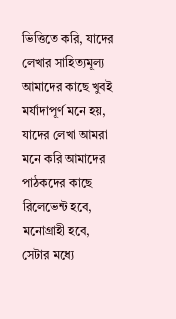ভিত্তিতে করি, যাদের লেখার সাহিত্যমূল্য আমাদের কাছে খুবই মর্যাদাপূর্ণ মনে হয়, যাদের লেখা আমরা মনে করি আমাদের পাঠকদের কাছে রিলেভেন্ট হবে, মনোগ্রাহী হবে, সেটার মধ্যে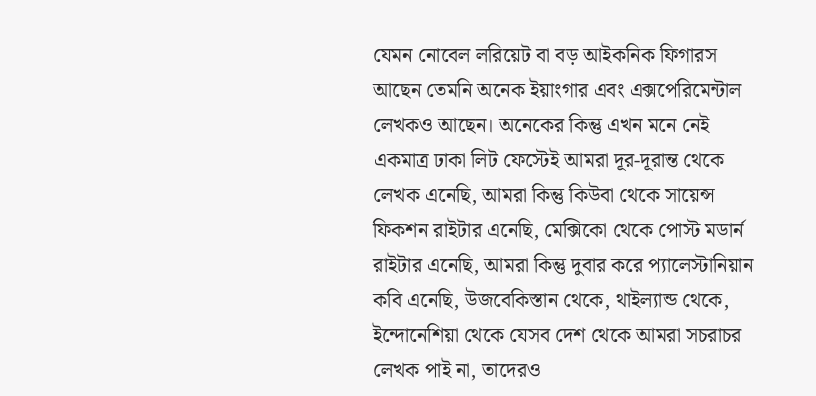যেমন নোবেল লরিয়েট বা বড় আইকনিক ফিগারস আছেন তেমনি অনেক ইয়াংগার এবং এক্সপেরিমেন্টাল লেখকও আছেন। অনেকের কিন্তু এখন মনে নেই একমাত্র ঢাকা লিট ফেস্টেই আমরা দূর-দূরান্ত থেকে লেখক এনেছি, আমরা কিন্তু কিউবা থেকে সায়েন্স ফিকশন রাইটার এনেছি, মেক্সিকো থেকে পোস্ট মডার্ন রাইটার এনেছি, আমরা কিন্তু দুবার করে প্যালেস্টানিয়ান কবি এনেছি, উজবেকিস্তান থেকে, থাইল্যান্ড থেকে, ইন্দোনেশিয়া থেকে যেসব দেশ থেকে আমরা সচরাচর লেখক পাই না, তাদেরও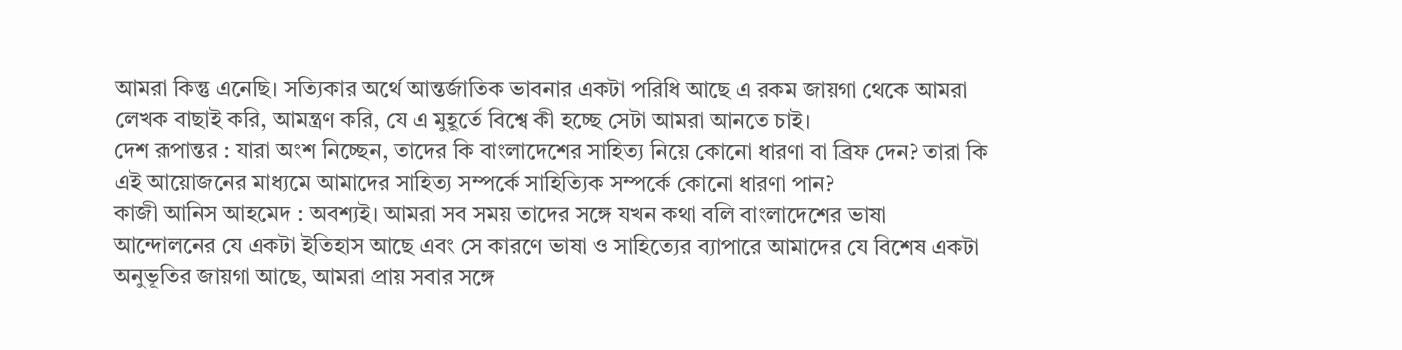আমরা কিন্তু এনেছি। সত্যিকার অর্থে আন্তর্জাতিক ভাবনার একটা পরিধি আছে এ রকম জায়গা থেকে আমরা লেখক বাছাই করি, আমন্ত্রণ করি, যে এ মুহূর্তে বিশ্বে কী হচ্ছে সেটা আমরা আনতে চাই।
দেশ রূপান্তর : যারা অংশ নিচ্ছেন, তাদের কি বাংলাদেশের সাহিত্য নিয়ে কোনো ধারণা বা ব্রিফ দেন? তারা কি এই আয়োজনের মাধ্যমে আমাদের সাহিত্য সম্পর্কে সাহিত্যিক সম্পর্কে কোনো ধারণা পান?
কাজী আনিস আহমেদ : অবশ্যই। আমরা সব সময় তাদের সঙ্গে যখন কথা বলি বাংলাদেশের ভাষা আন্দোলনের যে একটা ইতিহাস আছে এবং সে কারণে ভাষা ও সাহিত্যের ব্যাপারে আমাদের যে বিশেষ একটা অনুভূতির জায়গা আছে, আমরা প্রায় সবার সঙ্গে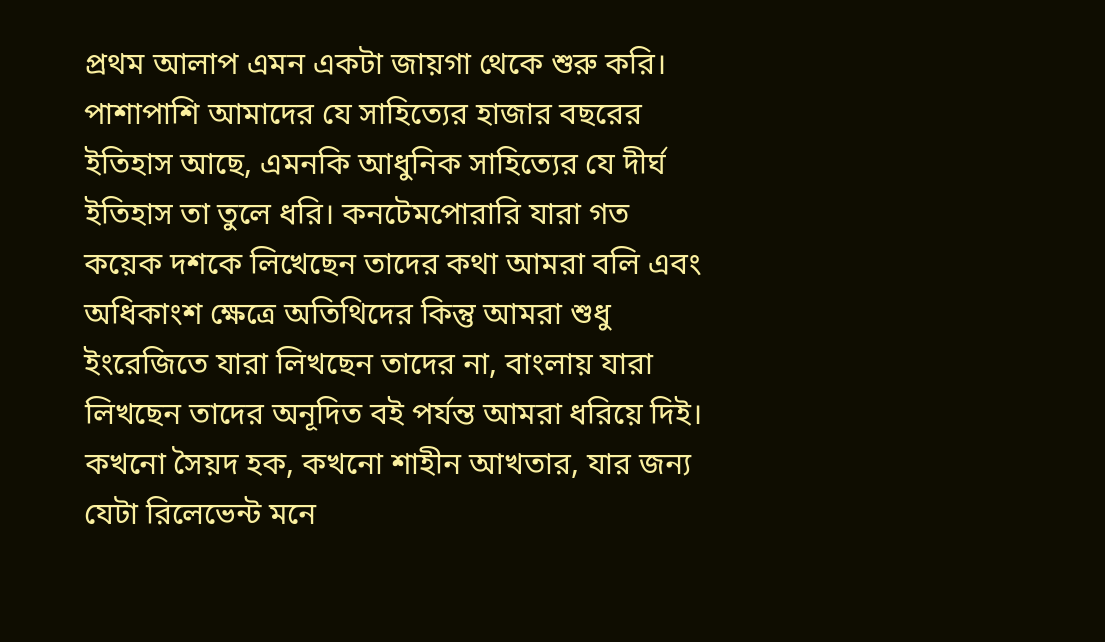প্রথম আলাপ এমন একটা জায়গা থেকে শুরু করি। পাশাপাশি আমাদের যে সাহিত্যের হাজার বছরের ইতিহাস আছে, এমনকি আধুনিক সাহিত্যের যে দীর্ঘ ইতিহাস তা তুলে ধরি। কনটেমপোরারি যারা গত কয়েক দশকে লিখেছেন তাদের কথা আমরা বলি এবং অধিকাংশ ক্ষেত্রে অতিথিদের কিন্তু আমরা শুধু ইংরেজিতে যারা লিখছেন তাদের না, বাংলায় যারা লিখছেন তাদের অনূদিত বই পর্যন্ত আমরা ধরিয়ে দিই। কখনো সৈয়দ হক, কখনো শাহীন আখতার, যার জন্য যেটা রিলেভেন্ট মনে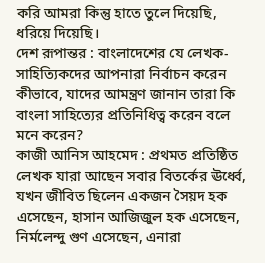করি আমরা কিন্তু হাতে তুলে দিয়েছি, ধরিয়ে দিয়েছি।
দেশ রূপান্তর : বাংলাদেশের যে লেখক-সাহিত্যিকদের আপনারা নির্বাচন করেন কীভাবে, যাদের আমন্ত্রণ জানান তারা কি বাংলা সাহিত্যের প্রতিনিধিত্ব করেন বলে মনে করেন?
কাজী আনিস আহমেদ : প্রথমত প্রতিষ্ঠিত লেখক যারা আছেন সবার বিতর্কের ঊর্ধ্বে, যখন জীবিত ছিলেন একজন সৈয়দ হক এসেছেন, হাসান আজিজুল হক এসেছেন, নির্মলেন্দু গুণ এসেছেন, এনারা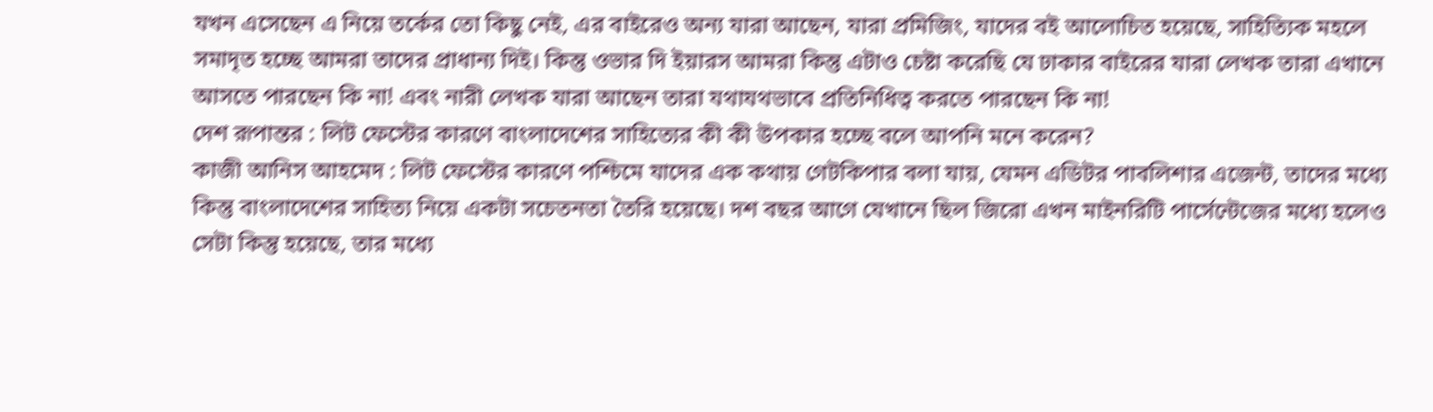যখন এসেছেন এ নিয়ে তর্কের তো কিছু নেই, এর বাইরেও অন্য যারা আছেন, যারা প্রমিজিং, যাদের বই আলোচিত হয়েছে, সাহিত্যিক মহলে সমাদৃত হচ্ছে আমরা তাদের প্রাধান্য দিই। কিন্তু ওভার দি ইয়ারস আমরা কিন্তু এটাও চেষ্টা করেছি যে ঢাকার বাইরের যারা লেখক তারা এখানে আসতে পারছেন কি না! এবং নারী লেখক যারা আছেন তারা যথাযথভাবে প্রতিনিধিত্ব করতে পারছেন কি না!
দেশ রূপান্তর : লিট ফেস্টের কারণে বাংলাদেশের সাহিত্যের কী কী উপকার হচ্ছে বলে আপনি মনে করেন?
কাজী আনিস আহমেদ : লিট ফেস্টের কারণে পশ্চিমে যাদের এক কথায় গেটকিপার বলা যায়, যেমন এডিটর পাবলিশার এজেন্ট, তাদের মধ্যে কিন্তু বাংলাদেশের সাহিত্য নিয়ে একটা সচেতনতা তৈরি হয়েছে। দশ বছর আগে যেখানে ছিল জিরো এখন মাইনরিটি পার্সেন্টেজের মধ্যে হলেও সেটা কিন্তু হয়েছে, তার মধ্যে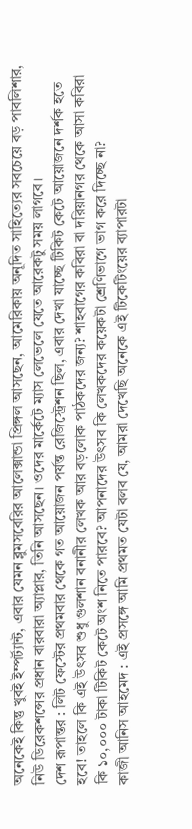অনেকেই কিন্তু খুবই ইম্পর্ট্যান্ট, এবার যেমন ব্লুমসবেরির আলেক্সান্ডা প্রিঙ্গল আসছেন, আমেরিকায় অনূদিত সাহিত্যের সবচেয়ে বড় পাবলিশার, নিউ ডিরেকশন্সের প্রধান বারবারা অ্যাপ্লার, তিনি আসছেন। ওদের মার্কেটে ম্যাস লেভেলে যেতে আরেকটু সময় লাগবে।
দেশ রূপান্তর : লিট ফেস্টের প্রথমবার থেকে গত আয়োজন পর্যন্ত রেজিস্ট্রেশন ছিল, এবার দেখা যাচ্ছে টিকিট কেটে আয়োজনে দর্শক হতে হবে! তাহলে কি এই উৎসব শুধু গুলশান বনানীর লেখক আর বড়লোক পাঠকদের জন্য? শাহবাগের কবিরা বা দরিয়ানগর থেকে আসা কবিরা কি ১০,০০০ টাকা টিকিট কেটে অংশ নিতে পারবে? আপনাদের উৎসব কি লেখকদের কয়েকটা শ্রেণিভাগে ভাগ করে দিচ্ছে না?
কাজী আনিস আহমেদ : এই প্রসঙ্গে আমি প্রথমত যেটা বলব যে, আমরা দেখেছি অনেকে এই টিকেটিংয়ের ব্যাপারটা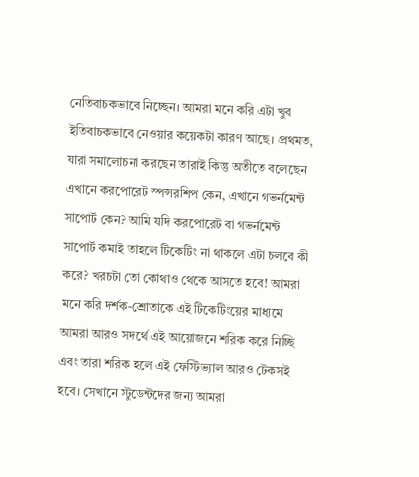নেতিবাচকভাবে নিচ্ছেন। আমরা মনে করি এটা খুব ইতিবাচকভাবে নেওয়ার কয়েকটা কারণ আছে। প্রথমত, যারা সমালোচনা করছেন তারাই কিন্তু অতীতে বলেছেন এখানে করপোরেট স্পন্সরশিপ কেন, এখানে গভর্নমেন্ট সাপোর্ট কেন? আমি যদি করপোরেট বা গভর্নমেন্ট সাপোর্ট কমাই তাহলে টিকেটিং না থাকলে এটা চলবে কী করে? খরচটা তো কোথাও থেকে আসতে হবে! আমরা মনে করি দর্শক-শ্রোতাকে এই টিকেটিংয়ের মাধ্যমে আমরা আরও সদর্থে এই আয়োজনে শরিক করে নিচ্ছি এবং তারা শরিক হলে এই ফেস্টিভ্যাল আরও টেকসই হবে। সেখানে স্টুডেন্টদের জন্য আমরা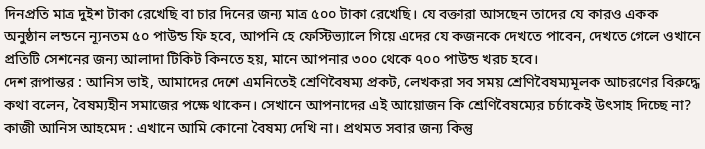দিনপ্রতি মাত্র দুইশ টাকা রেখেছি বা চার দিনের জন্য মাত্র ৫০০ টাকা রেখেছি। যে বক্তারা আসছেন তাদের যে কারও একক অনুষ্ঠান লন্ডনে ন্যূনতম ৫০ পাউন্ড ফি হবে, আপনি হে ফেস্টিভ্যালে গিয়ে এদের যে কজনকে দেখতে পাবেন, দেখতে গেলে ওখানে প্রতিটি সেশনের জন্য আলাদা টিকিট কিনতে হয়, মানে আপনার ৩০০ থেকে ৭০০ পাউন্ড খরচ হবে।
দেশ রূপান্তর : আনিস ভাই, আমাদের দেশে এমনিতেই শ্রেণিবৈষম্য প্রকট, লেখকরা সব সময় শ্রেণিবৈষম্যমূলক আচরণের বিরুদ্ধে কথা বলেন, বৈষম্যহীন সমাজের পক্ষে থাকেন। সেখানে আপনাদের এই আয়োজন কি শ্রেণিবৈষম্যের চর্চাকেই উৎসাহ দিচ্ছে না?
কাজী আনিস আহমেদ : এখানে আমি কোনো বৈষম্য দেখি না। প্রথমত সবার জন্য কিন্তু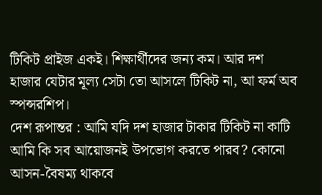টিকিট প্রাইজ একই। শিক্ষার্থীদের জন্য কম। আর দশ হাজার যেটার মূল্য সেটা তো আসলে টিকিট না, আ ফর্ম অব স্পন্সরশিপ।
দেশ রূপান্তর : আমি যদি দশ হাজার টাকার টিকিট না কাটি আমি কি সব আয়োজনই উপভোগ করতে পারব? কোনো আসন-বৈষম্য থাকবে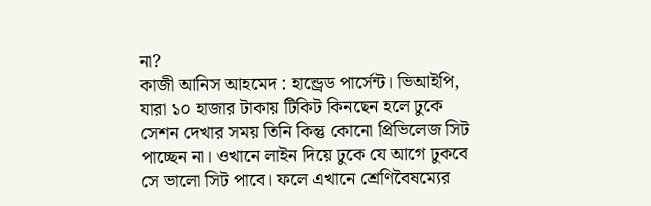না?
কাজী আনিস আহমেদ : হান্ড্রেড পার্সেন্ট। ভিআইপি, যারা ১০ হাজার টাকায় টিকিট কিনছেন হলে ঢুকে সেশন দেখার সময় তিনি কিন্তু কোনো প্রিভিলেজ সিট পাচ্ছেন না। ওখানে লাইন দিয়ে ঢুকে যে আগে ঢুকবে সে ভালো সিট পাবে। ফলে এখানে শ্রেণিবৈষম্যের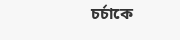চর্চাকে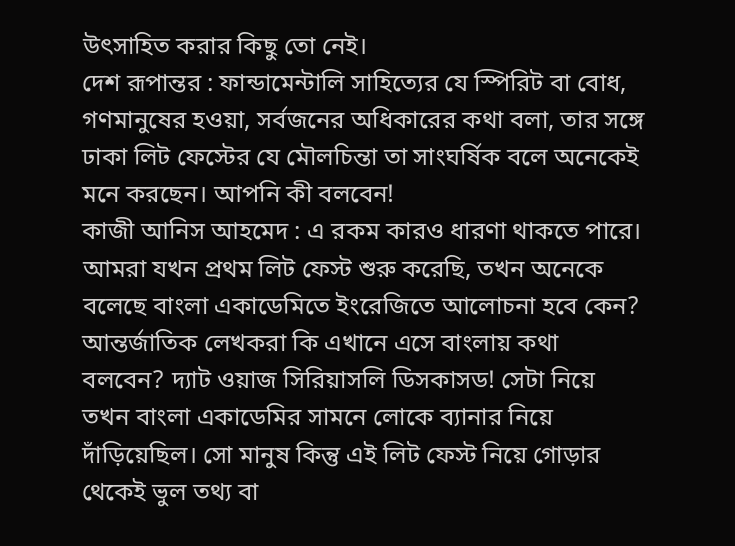উৎসাহিত করার কিছু তো নেই।
দেশ রূপান্তর : ফান্ডামেন্টালি সাহিত্যের যে স্পিরিট বা বোধ, গণমানুষের হওয়া, সর্বজনের অধিকারের কথা বলা, তার সঙ্গে ঢাকা লিট ফেস্টের যে মৌলচিন্তা তা সাংঘর্ষিক বলে অনেকেই মনে করছেন। আপনি কী বলবেন!
কাজী আনিস আহমেদ : এ রকম কারও ধারণা থাকতে পারে। আমরা যখন প্রথম লিট ফেস্ট শুরু করেছি, তখন অনেকে বলেছে বাংলা একাডেমিতে ইংরেজিতে আলোচনা হবে কেন? আন্তর্জাতিক লেখকরা কি এখানে এসে বাংলায় কথা বলবেন? দ্যাট ওয়াজ সিরিয়াসলি ডিসকাসড! সেটা নিয়ে তখন বাংলা একাডেমির সামনে লোকে ব্যানার নিয়ে দাঁড়িয়েছিল। সো মানুষ কিন্তু এই লিট ফেস্ট নিয়ে গোড়ার থেকেই ভুল তথ্য বা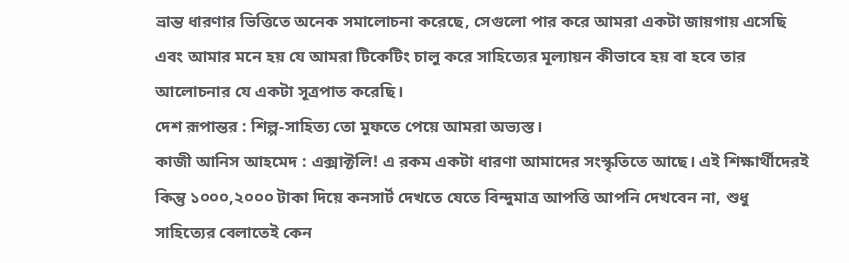ভ্রান্ত ধারণার ভিত্তিতে অনেক সমালোচনা করেছে, সেগুলো পার করে আমরা একটা জায়গায় এসেছি এবং আমার মনে হয় যে আমরা টিকেটিং চালু করে সাহিত্যের মূল্যায়ন কীভাবে হয় বা হবে তার আলোচনার যে একটা সূত্রপাত করেছি।
দেশ রূপান্তর : শিল্প-সাহিত্য তো মুফতে পেয়ে আমরা অভ্যস্ত।
কাজী আনিস আহমেদ : এক্সাক্টলি! এ রকম একটা ধারণা আমাদের সংস্কৃতিতে আছে। এই শিক্ষার্থীদেরই কিন্তু ১০০০,২০০০ টাকা দিয়ে কনসার্ট দেখতে যেতে বিন্দুমাত্র আপত্তি আপনি দেখবেন না, শুধু সাহিত্যের বেলাতেই কেন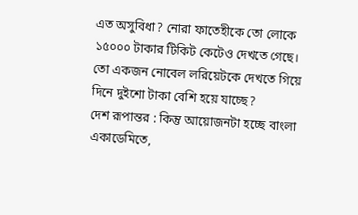এত অসুবিধা? নোরা ফাতেহীকে তো লোকে ১৫০০০ টাকার টিকিট কেটেও দেখতে গেছে। তো একজন নোবেল লরিয়েটকে দেখতে গিয়ে দিনে দুইশো টাকা বেশি হয়ে যাচ্ছে?
দেশ রূপান্তর : কিন্তু আয়োজনটা হচ্ছে বাংলা একাডেমিতে,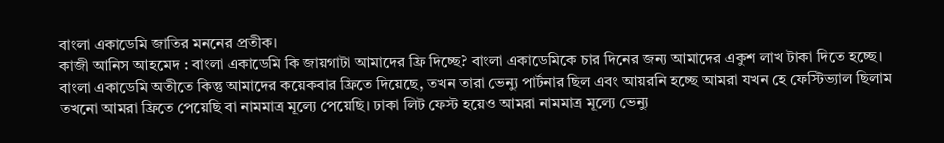বাংলা একাডেমি জাতির মননের প্রতীক।
কাজী আনিস আহমেদ : বাংলা একাডেমি কি জায়গাটা আমাদের ফ্রি দিচ্ছে? বাংলা একাডেমিকে চার দিনের জন্য আমাদের একুশ লাখ টাকা দিতে হচ্ছে। বাংলা একাডেমি অতীতে কিন্তু আমাদের কয়েকবার ফ্রিতে দিয়েছে, তখন তারা ভেন্যু পার্টনার ছিল এবং আয়রনি হচ্ছে আমরা যখন হে ফেস্টিভ্যাল ছিলাম তখনো আমরা ফ্রিতে পেয়েছি বা নামমাত্র মূল্যে পেয়েছি। ঢাকা লিট ফেস্ট হয়েও আমরা নামমাত্র মূল্যে ভেন্যু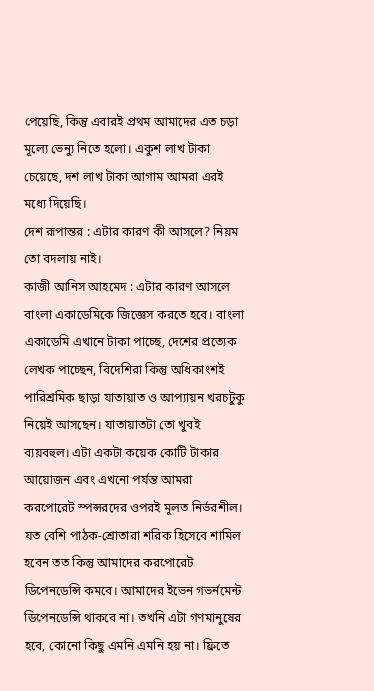পেয়েছি, কিন্তু এবারই প্রথম আমাদের এত চড়া মূল্যে ভেন্যু নিতে হলো। একুশ লাখ টাকা চেয়েছে, দশ লাখ টাকা আগাম আমরা এরই মধ্যে দিয়েছি।
দেশ রূপান্তর : এটার কারণ কী আসলে? নিয়ম তো বদলায় নাই।
কাজী আনিস আহমেদ : এটার কারণ আসলে বাংলা একাডেমিকে জিজ্ঞেস করতে হবে। বাংলা একাডেমি এখানে টাকা পাচ্ছে, দেশের প্রত্যেক লেখক পাচ্ছেন, বিদেশিরা কিন্তু অধিকাংশই পারিশ্রমিক ছাড়া যাতায়াত ও আপ্যায়ন খরচটুকু নিয়েই আসছেন। যাতায়াতটা তো খুবই ব্যয়বহুল। এটা একটা কয়েক কোটি টাকার আয়োজন এবং এখনো পর্যন্ত আমরা করপোরেট স্পন্সরদের ওপরই মূলত নির্ভরশীল। যত বেশি পাঠক-শ্রোতারা শরিক হিসেবে শামিল হবেন তত কিন্তু আমাদের করপোরেট ডিপেনডেন্সি কমবে। আমাদের ইভেন গভর্নমেন্ট ডিপেনডেন্সি থাকবে না। তখনি এটা গণমানুষের হবে, কোনো কিছু এমনি এমনি হয় না। ফ্রিতে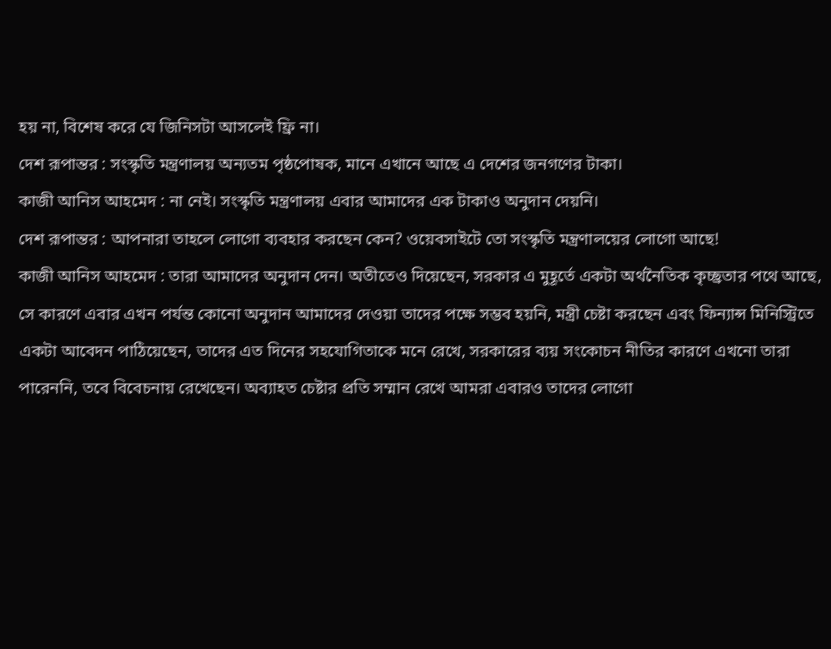হয় না, বিশেষ করে যে জিনিসটা আসলেই ফ্রি না।
দেশ রূপান্তর : সংস্কৃতি মন্ত্রণালয় অন্যতম পৃষ্ঠপোষক, মানে এখানে আছে এ দেশের জনগণের টাকা।
কাজী আনিস আহমেদ : না নেই। সংস্কৃতি মন্ত্রণালয় এবার আমাদের এক টাকাও অনুদান দেয়নি।
দেশ রূপান্তর : আপনারা তাহলে লোগো ব্যবহার করছেন কেন? ওয়েবসাইটে তো সংস্কৃতি মন্ত্রণালয়ের লোগো আছে!
কাজী আনিস আহমেদ : তারা আমাদের অনুদান দেন। অতীতেও দিয়েছেন, সরকার এ মুহূর্তে একটা অর্থনৈতিক কৃচ্ছ্রতার পথে আছে, সে কারণে এবার এখন পর্যন্ত কোনো অনুদান আমাদের দেওয়া তাদের পক্ষে সম্ভব হয়নি, মন্ত্রী চেষ্টা করছেন এবং ফিন্যান্স মিনিস্ট্রিতে একটা আবেদন পাঠিয়েছেন, তাদের এত দিনের সহযোগিতাকে মনে রেখে, সরকারের ব্যয় সংকোচন নীতির কারণে এখনো তারা পারেননি, তবে বিবেচনায় রেখেছেন। অব্যাহত চেষ্টার প্রতি সম্মান রেখে আমরা এবারও তাদের লোগো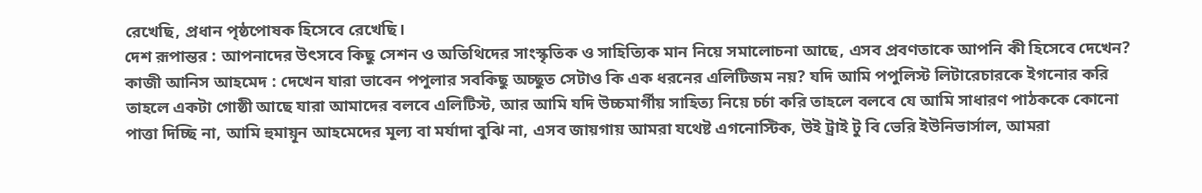রেখেছি, প্রধান পৃষ্ঠপোষক হিসেবে রেখেছি।
দেশ রূপান্তর : আপনাদের উৎসবে কিছু সেশন ও অতিথিদের সাংস্কৃতিক ও সাহিত্যিক মান নিয়ে সমালোচনা আছে, এসব প্রবণতাকে আপনি কী হিসেবে দেখেন?
কাজী আনিস আহমেদ : দেখেন যারা ভাবেন পপুলার সবকিছু অচ্ছুত সেটাও কি এক ধরনের এলিটিজম নয়? যদি আমি পপুলিস্ট লিটারেচারকে ইগনোর করি তাহলে একটা গোষ্ঠী আছে যারা আমাদের বলবে এলিটিস্ট, আর আমি যদি উচ্চমার্গীয় সাহিত্য নিয়ে চর্চা করি তাহলে বলবে যে আমি সাধারণ পাঠককে কোনো পাত্তা দিচ্ছি না, আমি হুমায়ূন আহমেদের মূল্য বা মর্যাদা বুঝি না, এসব জায়গায় আমরা যথেষ্ট এগনোস্টিক, উই ট্রাই টু বি ভেরি ইউনিভার্সাল, আমরা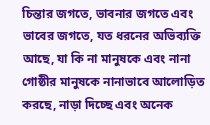চিন্তার জগতে, ভাবনার জগতে এবং ভাবের জগতে, যত ধরনের অভিব্যক্তি আছে, যা কি না মানুষকে এবং নানা গোষ্ঠীর মানুষকে নানাভাবে আলোড়িত করছে, নাড়া দিচ্ছে এবং অনেক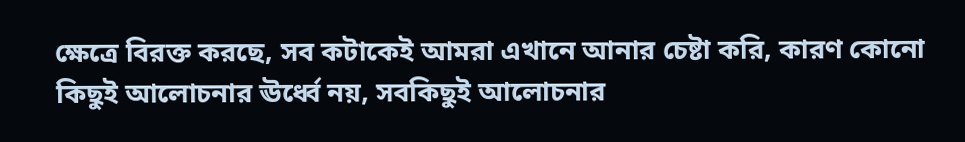ক্ষেত্রে বিরক্ত করছে, সব কটাকেই আমরা এখানে আনার চেষ্টা করি, কারণ কোনো কিছুই আলোচনার ঊর্ধ্বে নয়, সবকিছুই আলোচনার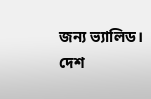জন্য ভ্যালিড।
দেশ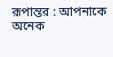রূপান্তর : আপনাকে অনেক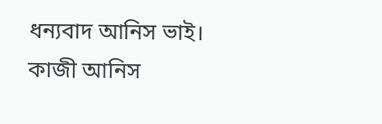ধন্যবাদ আনিস ভাই।
কাজী আনিস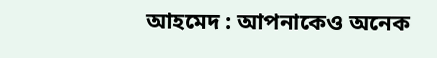আহমেদ : আপনাকেও অনেক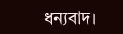ধন্যবাদ।